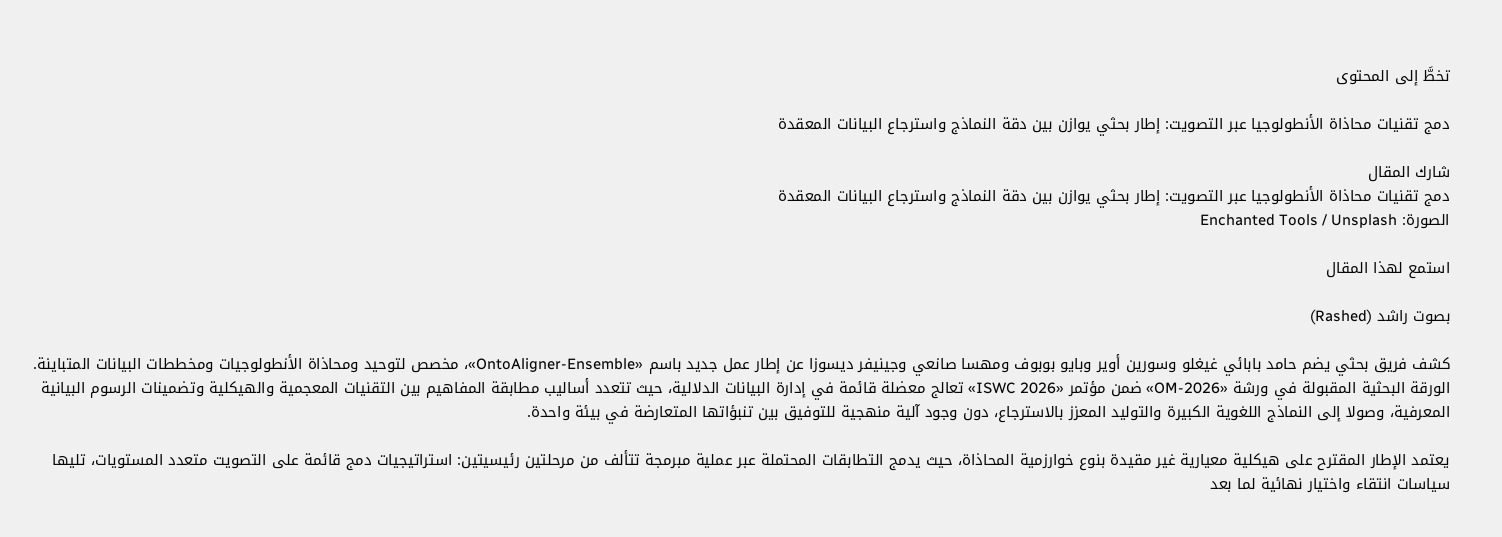تخطَّ إلى المحتوى

دمج تقنيات محاذاة الأنطولوجيا عبر التصويت: إطار بحثي يوازن بين دقة النماذج واسترجاع البيانات المعقدة

شارك المقال
دمج تقنيات محاذاة الأنطولوجيا عبر التصويت: إطار بحثي يوازن بين دقة النماذج واسترجاع البيانات المعقدة
الصورة: Enchanted Tools / Unsplash

استمع لهذا المقال

بصوت راشد (Rashed)

كشف فريق بحثي يضم حامد بابائي غيغلو وسورين أوير وبايو بوبوف ومهسا صانعي وجينيفر ديسوزا عن إطار عمل جديد باسم «OntoAligner-Ensemble»، مخصص لتوحيد ومحاذاة الأنطولوجيات ومخططات البيانات المتباينة. الورقة البحثية المقبولة في ورشة «OM-2026» ضمن مؤتمر «ISWC 2026» تعالج معضلة قائمة في إدارة البيانات الدلالية، حيث تتعدد أساليب مطابقة المفاهيم بين التقنيات المعجمية والهيكلية وتضمينات الرسوم البيانية المعرفية، وصولا إلى النماذج اللغوية الكبيرة والتوليد المعزز بالاسترجاع، دون وجود آلية منهجية للتوفيق بين تنبؤاتها المتعارضة في بيئة واحدة.

يعتمد الإطار المقترح على هيكلية معيارية غير مقيدة بنوع خوارزمية المحاذاة، حيث يدمج التطابقات المحتملة عبر عملية مبرمجة تتألف من مرحلتين رئيسيتين: استراتيجيات دمج قائمة على التصويت متعدد المستويات، تليها سياسات انتقاء واختيار نهائية لما بعد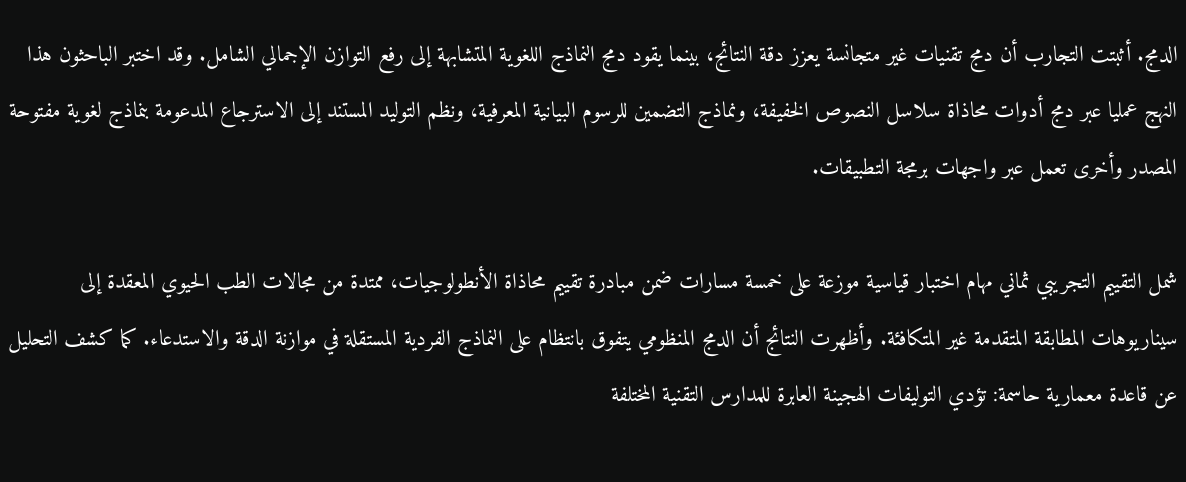الدمج. أثبتت التجارب أن دمج تقنيات غير متجانسة يعزز دقة النتائج، بينما يقود دمج النماذج اللغوية المتشابهة إلى رفع التوازن الإجمالي الشامل. وقد اختبر الباحثون هذا النهج عمليا عبر دمج أدوات محاذاة سلاسل النصوص الخفيفة، ونماذج التضمين للرسوم البيانية المعرفية، ونظم التوليد المستند إلى الاسترجاع المدعومة بنماذج لغوية مفتوحة المصدر وأخرى تعمل عبر واجهات برمجة التطبيقات.

شمل التقييم التجريبي ثماني مهام اختبار قياسية موزعة على خمسة مسارات ضمن مبادرة تقييم محاذاة الأنطولوجيات، ممتدة من مجالات الطب الحيوي المعقدة إلى سيناريوهات المطابقة المتقدمة غير المتكافئة. وأظهرت النتائج أن الدمج المنظومي يتفوق بانتظام على النماذج الفردية المستقلة في موازنة الدقة والاستدعاء. كما كشف التحليل عن قاعدة معمارية حاسمة: تؤدي التوليفات الهجينة العابرة للمدارس التقنية المختلفة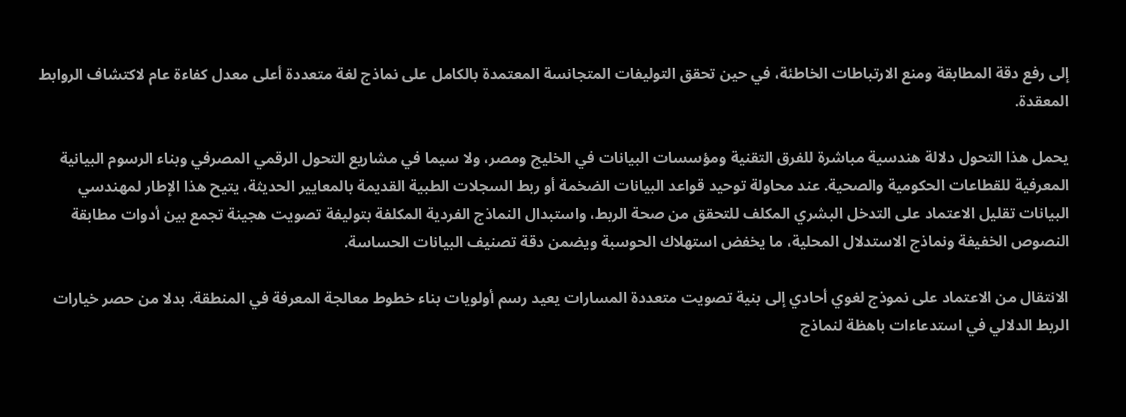إلى رفع دقة المطابقة ومنع الارتباطات الخاطئة، في حين تحقق التوليفات المتجانسة المعتمدة بالكامل على نماذج لغة متعددة أعلى معدل كفاءة عام لاكتشاف الروابط المعقدة.

يحمل هذا التحول دلالة هندسية مباشرة للفرق التقنية ومؤسسات البيانات في الخليج ومصر، ولا سيما في مشاريع التحول الرقمي المصرفي وبناء الرسوم البيانية المعرفية للقطاعات الحكومية والصحية. عند محاولة توحيد قواعد البيانات الضخمة أو ربط السجلات الطبية القديمة بالمعايير الحديثة، يتيح هذا الإطار لمهندسي البيانات تقليل الاعتماد على التدخل البشري المكلف للتحقق من صحة الربط، واستبدال النماذج الفردية المكلفة بتوليفة تصويت هجينة تجمع بين أدوات مطابقة النصوص الخفيفة ونماذج الاستدلال المحلية، ما يخفض استهلاك الحوسبة ويضمن دقة تصنيف البيانات الحساسة.

الانتقال من الاعتماد على نموذج لغوي أحادي إلى بنية تصويت متعددة المسارات يعيد رسم أولويات بناء خطوط معالجة المعرفة في المنطقة. بدلا من حصر خيارات الربط الدلالي في استدعاءات باهظة لنماذج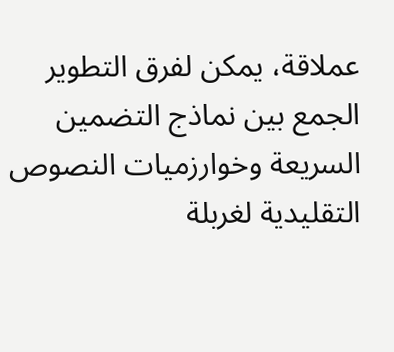عملاقة، يمكن لفرق التطوير الجمع بين نماذج التضمين السريعة وخوارزميات النصوص التقليدية لغربلة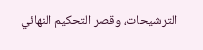الترشيحات، وقصر التحكيم النهائي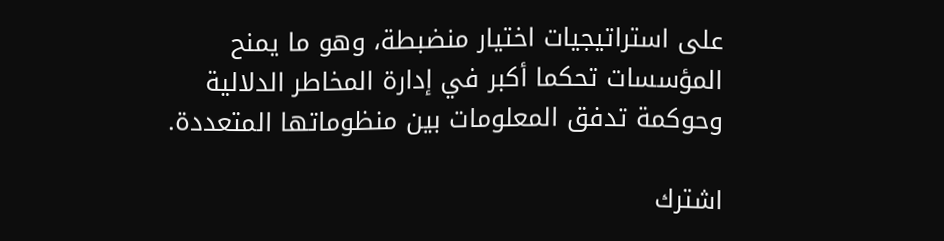على استراتيجيات اختيار منضبطة، وهو ما يمنح المؤسسات تحكما أكبر في إدارة المخاطر الدلالية وحوكمة تدفق المعلومات بين منظوماتها المتعددة.

اشترك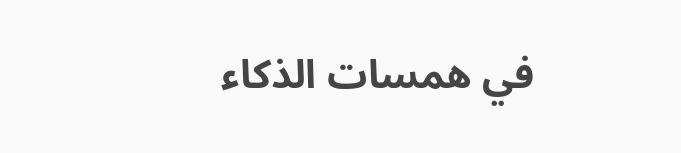في همسات الذكاء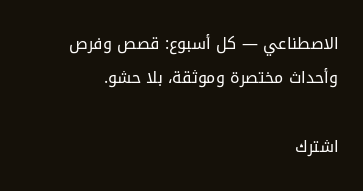الاصطناعي — كل أسبوع: قصص وفرص وأحداث مختصرة وموثقة، بلا حشو.

اشترك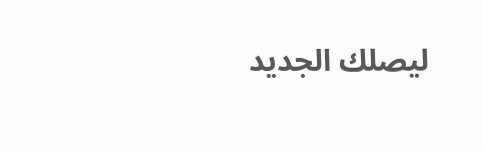ليصلك الجديد